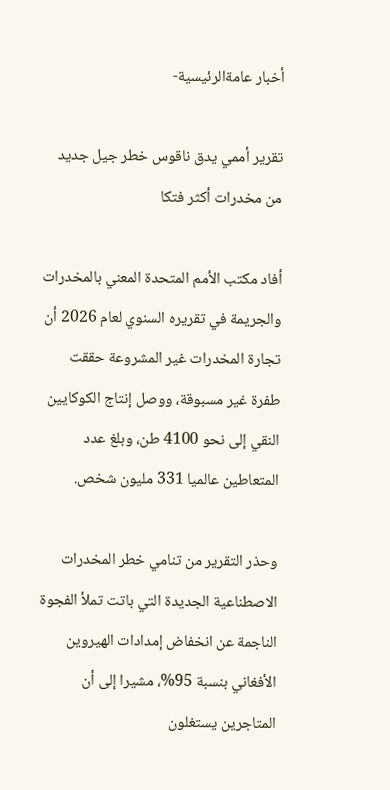أخبار عامةالرئيسية-

تقرير أممي يدق ناقوس خطر جيل جديد من مخدرات أكثر فتكا

أفاد مكتب الأمم المتحدة المعني بالمخدرات والجريمة في تقريره السنوي لعام 2026 أن تجارة المخدرات غير المشروعة حققت طفرة غير مسبوقة، ووصل إنتاج الكوكايين النقي إلى نحو 4100 طن، وبلغ عدد المتعاطين عالميا 331 مليون شخص.

وحذر التقرير من تنامي خطر المخدرات الاصطناعية الجديدة التي باتت تملأ الفجوة الناجمة عن انخفاض إمدادات الهيروين الأفغاني بنسبة 95%، مشيرا إلى أن المتاجرين يستغلون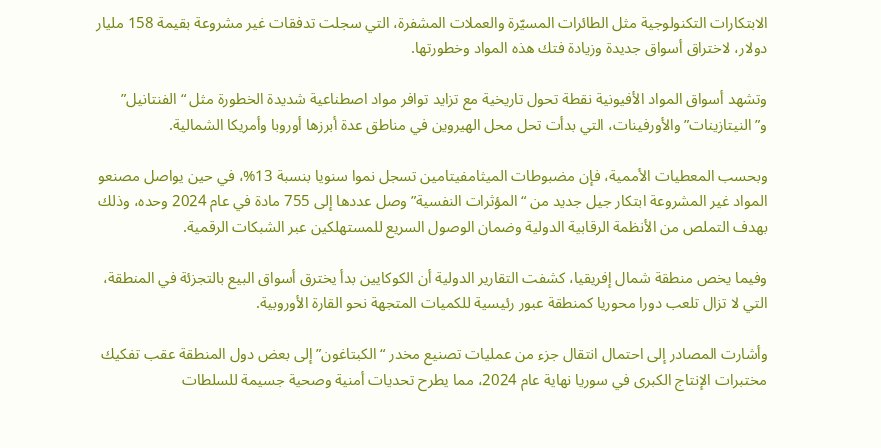الابتكارات التكنولوجية مثل الطائرات المسيّرة والعملات المشفرة، التي سجلت تدفقات غير مشروعة بقيمة 158 مليار دولار، لاختراق أسواق جديدة وزيادة فتك هذه المواد وخطورتها.

وتشهد أسواق المواد الأفيونية نقطة تحول تاريخية مع تزايد توافر مواد اصطناعية شديدة الخطورة مثل “الفنتانيل” و”النيتازينات” والأورفينات، التي بدأت تحل محل الهيروين في مناطق عدة أبرزها أوروبا وأمريكا الشمالية.

وبحسب المعطيات الأممية، فإن مضبوطات الميثامفيتامين تسجل نموا سنويا بنسبة 13%، في حين يواصل مصنعو المواد غير المشروعة ابتكار جيل جديد من “المؤثرات النفسية” وصل عددها إلى 755 مادة في عام 2024 وحده، وذلك بهدف التملص من الأنظمة الرقابية الدولية وضمان الوصول السريع للمستهلكين عبر الشبكات الرقمية.

وفيما يخص منطقة شمال إفريقيا، كشفت التقارير الدولية أن الكوكايين بدأ يخترق أسواق البيع بالتجزئة في المنطقة، التي لا تزال تلعب دورا محوريا كمنطقة عبور رئيسية للكميات المتجهة نحو القارة الأوروبية.

وأشارت المصادر إلى احتمال انتقال جزء من عمليات تصنيع مخدر “الكبتاغون” إلى بعض دول المنطقة عقب تفكيك مختبرات الإنتاج الكبرى في سوريا نهاية عام 2024، مما يطرح تحديات أمنية وصحية جسيمة للسلطات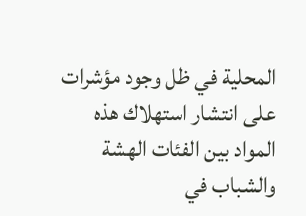المحلية في ظل وجود مؤشرات على انتشار استهلاك هذه المواد بين الفئات الهشة والشباب في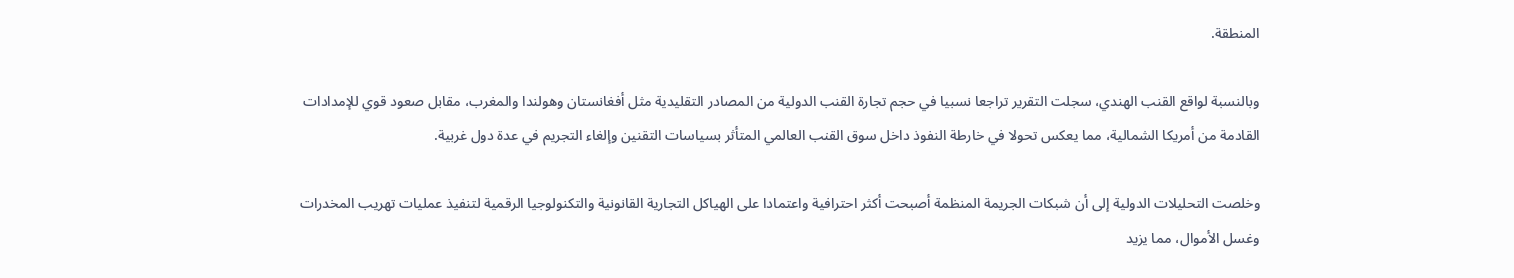المنطقة.

وبالنسبة لواقع القنب الهندي، سجلت التقرير تراجعا نسبيا في حجم تجارة القنب الدولية من المصادر التقليدية مثل أفغانستان وهولندا والمغرب، مقابل صعود قوي للإمدادات القادمة من أمريكا الشمالية، مما يعكس تحولا في خارطة النفوذ داخل سوق القنب العالمي المتأثر بسياسات التقنين وإلغاء التجريم في عدة دول غربية.

وخلصت التحليلات الدولية إلى أن شبكات الجريمة المنظمة أصبحت أكثر احترافية واعتمادا على الهياكل التجارية القانونية والتكنولوجيا الرقمية لتنفيذ عمليات تهريب المخدرات وغسل الأموال، مما يزيد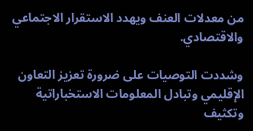من معدلات العنف ويهدد الاستقرار الاجتماعي والاقتصادي.

وشددت التوصيات على ضرورة تعزيز التعاون الإقليمي وتبادل المعلومات الاستخباراتية وتكثيف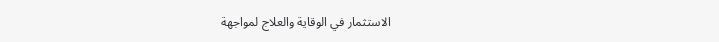الاستثمار في الوقاية والعلاج لمواجهة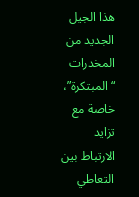هذا الجيل الجديد من المخدرات “المبتكرة”، خاصة مع تزايد الارتباط بين التعاطي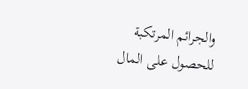والجرائم المرتكبة للحصول على المال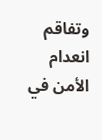وتفاقم انعدام الأمن في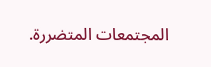المجتمعات المتضررة.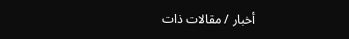أخبار / مقالات ذات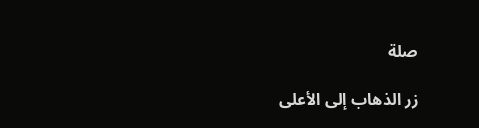صلة

زر الذهاب إلى الأعلى